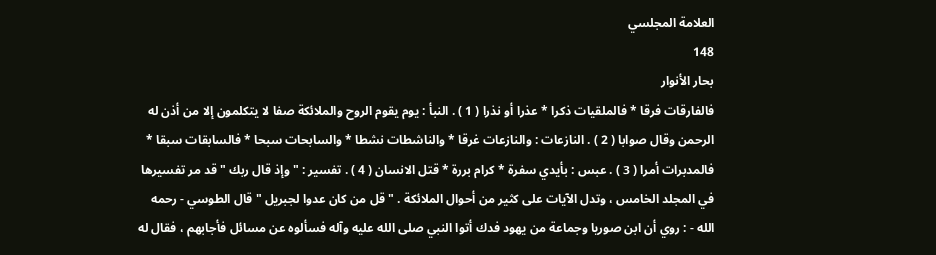العلامة المجلسي
148
بحار الأنوار
فالفارقات فرقا * فالملقيات ذكرا * عذرا أو نذرا ( 1 ) . النبأ : يوم يقوم الروح والملائكة صفا لا يتكلمون إلا من أذن له الرحمن وقال صوابا ( 2 ) . النازعات : والنازعات غرقا * والناشطات نشطا * والسابحات سبحا * فالسابقات سبقا * فالمدبرات أمرا ( 3 ) . عبس : بأيدي سفرة * كرام بررة * قتل الانسان ( 4 ) . تفسير : " وإذ قال ربك " قد مر تفسيرها في المجلد الخامس ، وتدل الآيات على كثير من أحوال الملائكة . " قل من كان عدوا لجبريل " قال الطوسي - رحمه الله - : روي أن ابن صوريا وجماعة من يهود فدك أتوا النبي صلى الله عليه وآله فسألوه عن مسائل فأجابهم ، فقال له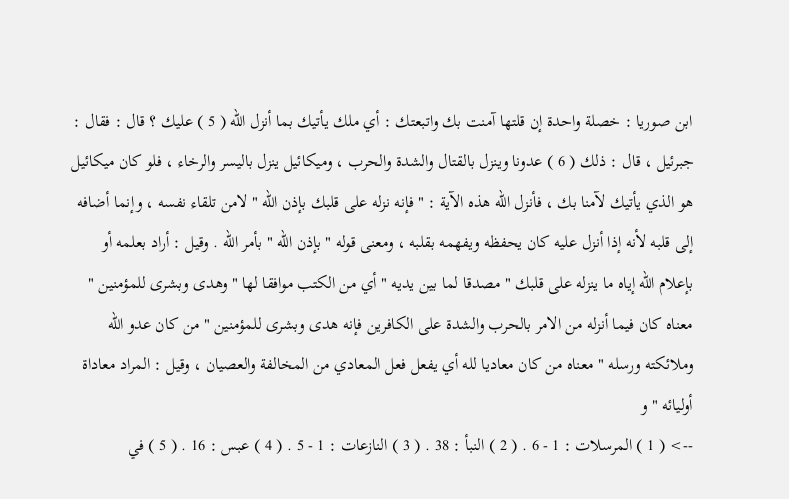ابن صوريا : خصلة واحدة إن قلتها آمنت بك واتبعتك : أي ملك يأتيك بما أنزل الله ( 5 ) عليك ؟ قال : فقال : جبرئيل ، قال : ذلك ( 6 ) عدونا وينزل بالقتال والشدة والحرب ، وميكائيل ينزل باليسر والرخاء ، فلو كان ميكائيل هو الذي يأتيك لآمنا بك ، فأنزل الله هذه الآية : " فإنه نزله على قلبك بإذن الله " لامن تلقاء نفسه ، وإنما أضافه إلى قلبه لأنه إذا أنزل عليه كان يحفظه ويفهمه بقلبه ، ومعنى قوله " بإذن الله " بأمر الله . وقيل : أراد بعلمه أو بإعلام الله إياه ما ينزله على قلبك " مصدقا لما بين يديه " أي من الكتب موافقا لها " وهدى وبشرى للمؤمنين " معناه كان فيما أنزله من الامر بالحرب والشدة على الكافرين فإنه هدى وبشرى للمؤمنين " من كان عدو الله وملائكته ورسله " معناه من كان معاديا لله أي يفعل فعل المعادي من المخالفة والعصيان ، وقيل : المراد معاداة أوليائه " و
--> ( 1 ) المرسلات : 1 - 6 . ( 2 ) النبأ : 38 . ( 3 ) النازعات : 1 - 5 . ( 4 ) عبس : 16 . ( 5 ) في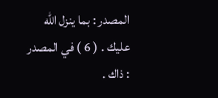المصدر : بما ينزل الله عليك . ( 6 ) في المصدر : ذاك .